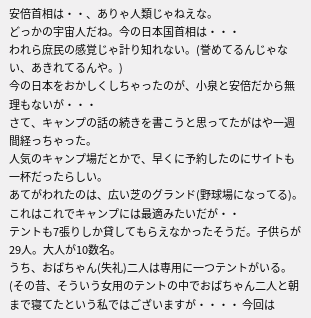安倍首相は・・、ありゃ人類じゃねえな。
どっかの宇宙人だね。今の日本国首相は・・・
われら庶民の感覚じゃ計り知れない。(誉めてるんじゃない、あきれてるんや。)
今の日本をおかしくしちゃったのが、小泉と安倍だから無理もないが・・・
さて、キャンプの話の続きを書こうと思ってたがはや一週間経っちゃった。
人気のキャンプ場だとかで、早くに予約したのにサイトも一杯だったらしい。
あてがわれたのは、広い芝のグランド(野球場になってる)。これはこれでキャンプには最適みたいだが・・
テントも7張りしか貸してもらえなかったそうだ。子供らが29人。大人が10数名。
うち、おばちゃん(失礼)二人は専用に一つテントがいる。(その昔、そういう女用のテントの中でおばちゃん二人と朝まで寝てたという私ではございますが・・・・ 今回は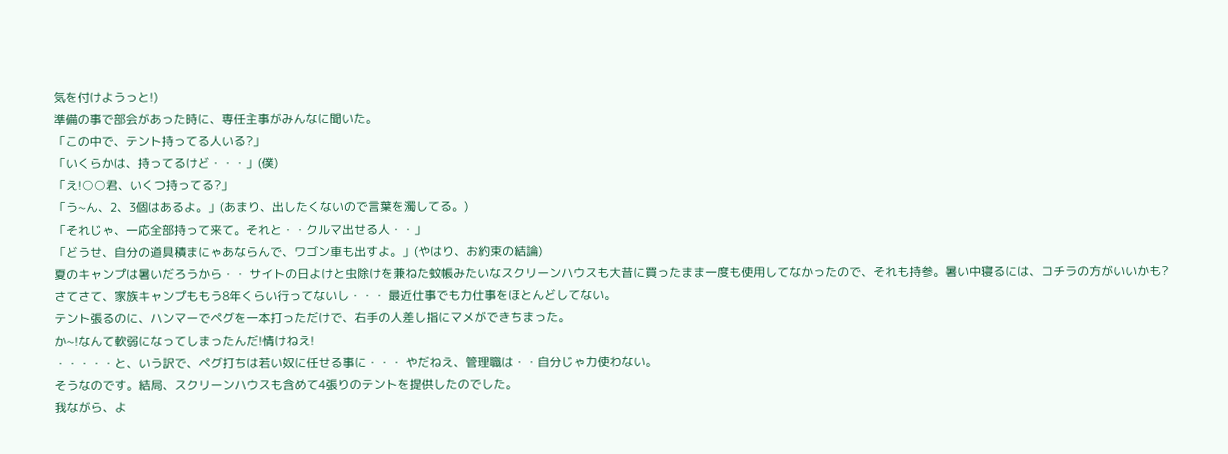気を付けようっと!)
準備の事で部会があった時に、専任主事がみんなに聞いた。
「この中で、テント持ってる人いる?」
「いくらかは、持ってるけど・・・」(僕)
「え!○○君、いくつ持ってる?」
「う~ん、2、3個はあるよ。」(あまり、出したくないので言葉を濁してる。)
「それじゃ、一応全部持って来て。それと・・クルマ出せる人・・」
「どうせ、自分の道具積まにゃあならんで、ワゴン車も出すよ。」(やはり、お約束の結論)
夏のキャンプは暑いだろうから・・ サイトの日よけと虫除けを兼ねた蚊帳みたいなスクリーンハウスも大昔に買ったまま一度も使用してなかったので、それも持参。暑い中寝るには、コチラの方がいいかも?
さてさて、家族キャンプももう8年くらい行ってないし・・・ 最近仕事でも力仕事をほとんどしてない。
テント張るのに、ハンマーでペグを一本打っただけで、右手の人差し指にマメができちまった。
か~!なんて軟弱になってしまったんだ!情けねえ!
・・・・・と、いう訳で、ペグ打ちは若い奴に任せる事に・・・ やだねえ、管理職は・・自分じゃ力使わない。
そうなのです。結局、スクリーンハウスも含めて4張りのテントを提供したのでした。
我ながら、よ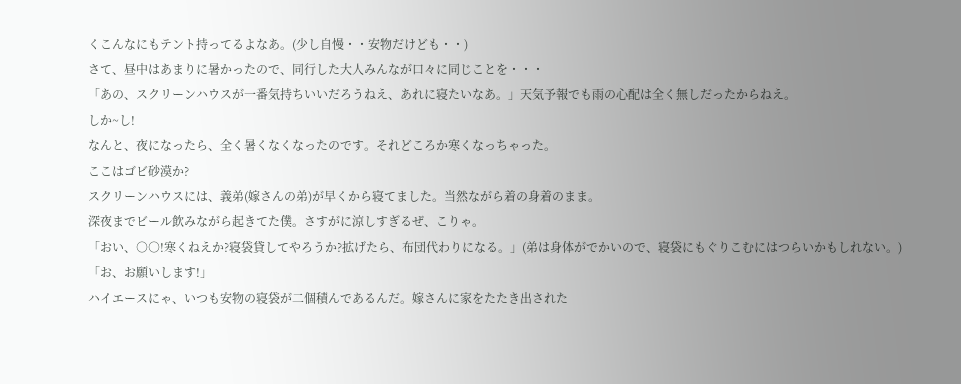くこんなにもテント持ってるよなあ。(少し自慢・・安物だけども・・)
さて、昼中はあまりに暑かったので、同行した大人みんなが口々に同じことを・・・
「あの、スクリーンハウスが一番気持ちいいだろうねえ、あれに寝たいなあ。」天気予報でも雨の心配は全く無しだったからねえ。
しか~し!
なんと、夜になったら、全く暑くなくなったのです。それどころか寒くなっちゃった。
ここはゴビ砂漠か?
スクリーンハウスには、義弟(嫁さんの弟)が早くから寝てました。当然ながら着の身着のまま。
深夜までビール飲みながら起きてた僕。さすがに涼しすぎるぜ、こりゃ。
「おい、○○!寒くねえか?寝袋貸してやろうか?拡げたら、布団代わりになる。」(弟は身体がでかいので、寝袋にもぐりこむにはつらいかもしれない。)
「お、お願いします!」
ハイエースにゃ、いつも安物の寝袋が二個積んであるんだ。嫁さんに家をたたき出された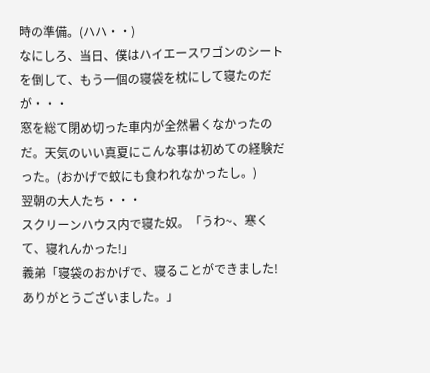時の準備。(ハハ・・)
なにしろ、当日、僕はハイエースワゴンのシートを倒して、もう一個の寝袋を枕にして寝たのだが・・・
窓を総て閉め切った車内が全然暑くなかったのだ。天気のいい真夏にこんな事は初めての経験だった。(おかげで蚊にも食われなかったし。)
翌朝の大人たち・・・
スクリーンハウス内で寝た奴。「うわ~、寒くて、寝れんかった!」
義弟「寝袋のおかげで、寝ることができました!ありがとうございました。」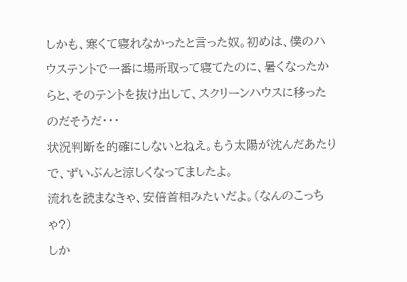しかも、寒くて寝れなかったと言った奴。初めは、僕のハウステントで一番に場所取って寝てたのに、暑くなったからと、そのテントを抜け出して、スクリーンハウスに移ったのだそうだ・・・
状況判断を的確にしないとねえ。もう太陽が沈んだあたりで、ずいぶんと涼しくなってましたよ。
流れを読まなきゃ、安倍首相みたいだよ。(なんのこっちゃ?)
しか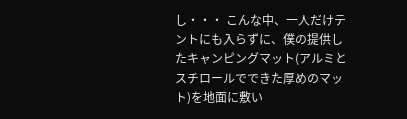し・・・ こんな中、一人だけテントにも入らずに、僕の提供したキャンピングマット(アルミとスチロールでできた厚めのマット)を地面に敷い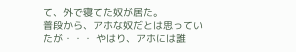て、外で寝てた奴が居た。
普段から、アホな奴だとは思っていたが・・・ やはり、アホには誰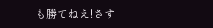も勝てねえ!さす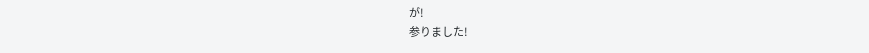が!
参りました!